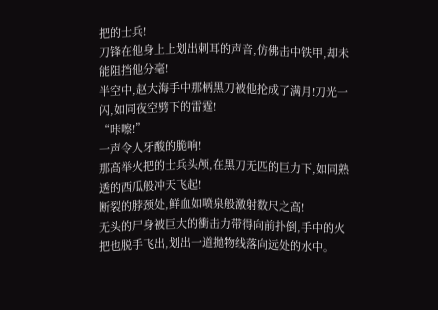把的士兵!
刀锋在他身上上划出刺耳的声音,仿佛击中铁甲,却未能阻挡他分毫!
半空中,赵大海手中那柄黑刀被他抡成了满月!刀光一闪,如同夜空劈下的雷霆!
“咔嚓!”
一声令人牙酸的脆响!
那高举火把的士兵头颅,在黑刀无匹的巨力下,如同熟透的西瓜般冲天飞起!
断裂的脖颈处,鲜血如喷泉般激射数尺之高!
无头的尸身被巨大的衝击力带得向前扑倒,手中的火把也脱手飞出,划出一道拋物线落向远处的水中。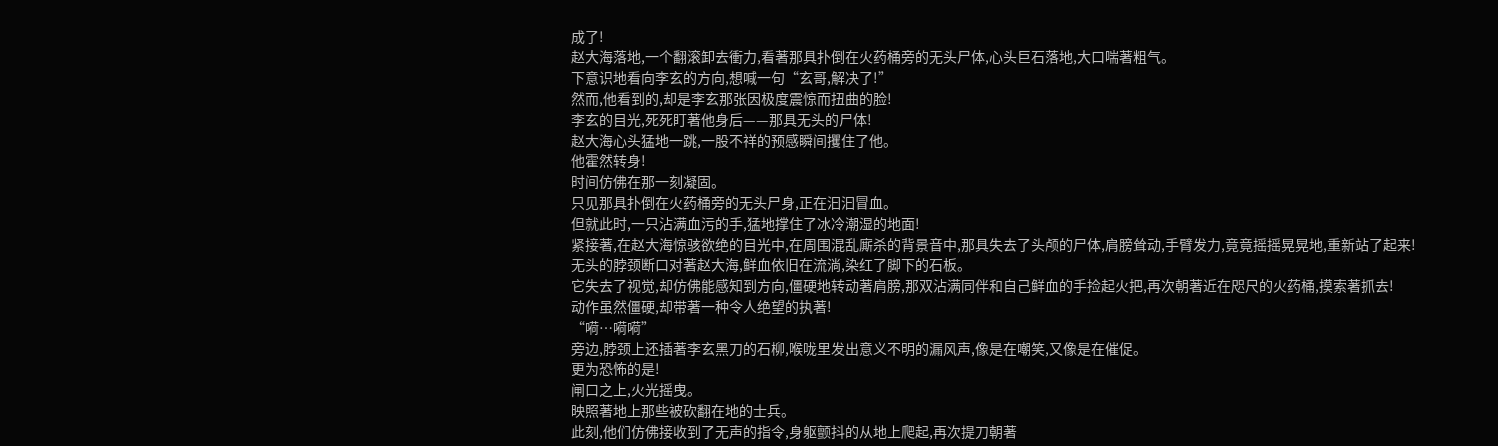成了!
赵大海落地,一个翻滚卸去衝力,看著那具扑倒在火药桶旁的无头尸体,心头巨石落地,大口喘著粗气。
下意识地看向李玄的方向,想喊一句“玄哥,解决了!”
然而,他看到的,却是李玄那张因极度震惊而扭曲的脸!
李玄的目光,死死盯著他身后——那具无头的尸体!
赵大海心头猛地一跳,一股不祥的预感瞬间攫住了他。
他霍然转身!
时间仿佛在那一刻凝固。
只见那具扑倒在火药桶旁的无头尸身,正在汩汩冒血。
但就此时,一只沾满血污的手,猛地撑住了冰冷潮湿的地面!
紧接著,在赵大海惊骇欲绝的目光中,在周围混乱廝杀的背景音中,那具失去了头颅的尸体,肩膀耸动,手臂发力,竟竟摇摇晃晃地,重新站了起来!
无头的脖颈断口对著赵大海,鲜血依旧在流淌,染红了脚下的石板。
它失去了视觉,却仿佛能感知到方向,僵硬地转动著肩膀,那双沾满同伴和自己鲜血的手捡起火把,再次朝著近在咫尺的火药桶,摸索著抓去!
动作虽然僵硬,却带著一种令人绝望的执著!
“嗬…嗬嗬”
旁边,脖颈上还插著李玄黑刀的石柳,喉咙里发出意义不明的漏风声,像是在嘲笑,又像是在催促。
更为恐怖的是!
闸口之上,火光摇曳。
映照著地上那些被砍翻在地的士兵。
此刻,他们仿佛接收到了无声的指令,身躯颤抖的从地上爬起,再次提刀朝著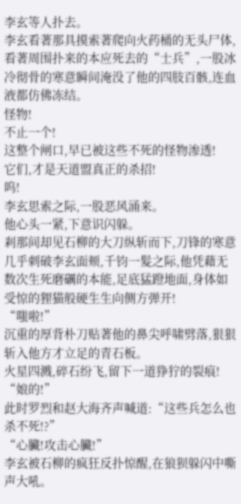李玄等人扑去。
李玄看著那具摸索著爬向火药桶的无头尸体,看著周围扑来的本应死去的“士兵”,一股冰冷彻骨的寒意瞬间淹没了他的四肢百骸,连血液都仿佛冻结。
怪物!
不止一个!
这整个闸口,早已被这些不死的怪物渗透!
它们,才是天道盟真正的杀招!
呜!
李玄思索之际,一股恶风涌来。
他心头一紧,下意识闪躲。
剎那间却见石柳的大刀纵斩而下,刀锋的寒意几乎刺破李玄面颊,千钧一髮之际,他凭藉无数次生死磨礪的本能,足底猛蹬地面,身体如受惊的狸猫般硬生生向侧方弹开!
“嗤啦!”
沉重的厚背朴刀贴著他的鼻尖呼啸劈落,狠狠斩入他方才立足的青石板。
火星四溅,碎石纷飞,留下一道狰狞的裂痕!
“娘的!”
此时罗烈和赵大海齐声喊道:“这些兵怎么也杀不死!?”
“心臟!攻击心臟!”
李玄被石柳的疯狂反扑惊醒,在狼狈躲闪中嘶声大吼。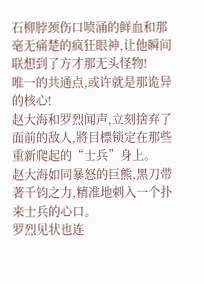石柳脖颈伤口喷涌的鲜血和那毫无痛楚的疯狂眼神,让他瞬间联想到了方才那无头怪物!
唯一的共通点,或许就是那诡异的核心!
赵大海和罗烈闻声,立刻捨弃了面前的敌人,將目標锁定在那些重新爬起的“士兵”身上。
赵大海如同暴怒的巨熊,黑刀带著千钧之力,精准地刺入一个扑来士兵的心口。
罗烈见状也连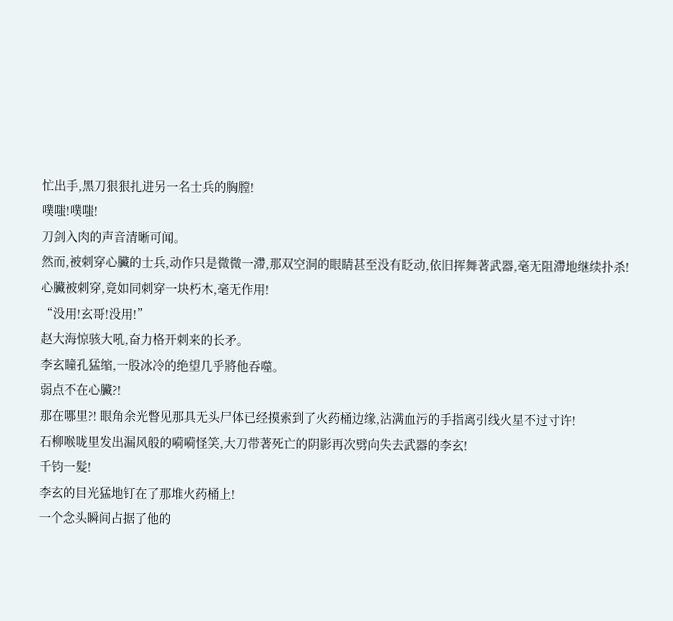忙出手,黑刀狠狠扎进另一名士兵的胸膛!
噗嗤!噗嗤!
刀剑入肉的声音清晰可闻。
然而,被刺穿心臟的士兵,动作只是微微一滯,那双空洞的眼睛甚至没有眨动,依旧挥舞著武器,毫无阻滯地继续扑杀!
心臟被刺穿,竟如同刺穿一块朽木,毫无作用!
“没用!玄哥!没用!”
赵大海惊骇大吼,奋力格开刺来的长矛。
李玄瞳孔猛缩,一股冰冷的绝望几乎將他吞噬。
弱点不在心臟?!
那在哪里?! 眼角余光瞥见那具无头尸体已经摸索到了火药桶边缘,沾满血污的手指离引线火星不过寸许!
石柳喉咙里发出漏风般的嗬嗬怪笑,大刀带著死亡的阴影再次劈向失去武器的李玄!
千钧一髮!
李玄的目光猛地钉在了那堆火药桶上!
一个念头瞬间占据了他的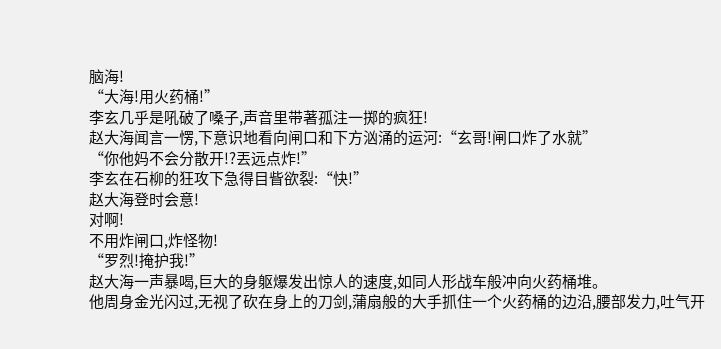脑海!
“大海!用火药桶!”
李玄几乎是吼破了嗓子,声音里带著孤注一掷的疯狂!
赵大海闻言一愣,下意识地看向闸口和下方汹涌的运河:“玄哥!闸口炸了水就”
“你他妈不会分散开!?丟远点炸!”
李玄在石柳的狂攻下急得目眥欲裂:“快!”
赵大海登时会意!
对啊!
不用炸闸口,炸怪物!
“罗烈!掩护我!”
赵大海一声暴喝,巨大的身躯爆发出惊人的速度,如同人形战车般冲向火药桶堆。
他周身金光闪过,无视了砍在身上的刀剑,蒲扇般的大手抓住一个火药桶的边沿,腰部发力,吐气开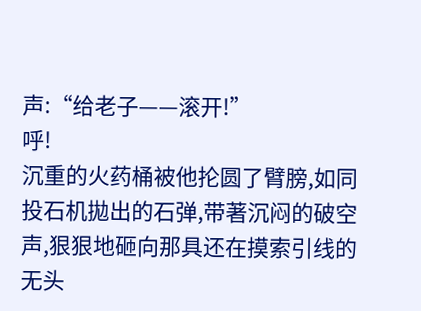声:“给老子——滚开!”
呼!
沉重的火药桶被他抡圆了臂膀,如同投石机拋出的石弹,带著沉闷的破空声,狠狠地砸向那具还在摸索引线的无头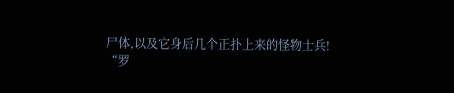尸体,以及它身后几个正扑上来的怪物士兵!
“罗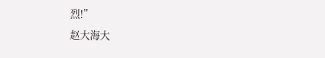烈!”
赵大海大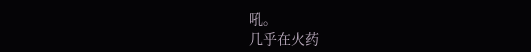吼。
几乎在火药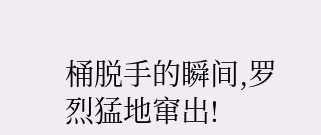桶脱手的瞬间,罗烈猛地窜出!